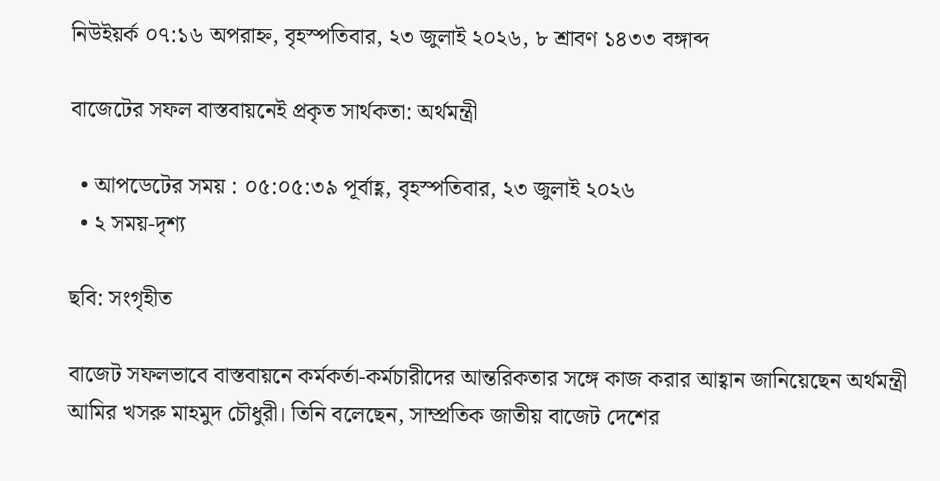নিউইয়র্ক ০৭:১৬ অপরাহ্ন, বৃহস্পতিবার, ২৩ জুলাই ২০২৬, ৮ শ্রাবণ ১৪৩৩ বঙ্গাব্দ

বাজেটের সফল বাস্তবায়নেই প্রকৃত সার্থকতা: অর্থমন্ত্রী

  • আপডেটের সময় : ০৫:০৫:৩৯ পূর্বাহ্ণ, বৃহস্পতিবার, ২৩ জুলাই ২০২৬
  • ২ সময়-দৃশ্য

ছবি: সংগৃহীত

বাজেট সফলভাবে বাস্তবায়নে কর্মকর্তা-কর্মচারীদের আন্তরিকতার সঙ্গে কাজ করার আহ্বান জানিয়েছেন অর্থমন্ত্রী আমির খসরু মাহমুদ চৌধুরী। তিনি বলেছেন, সাম্প্রতিক জাতীয় বাজেট দেশের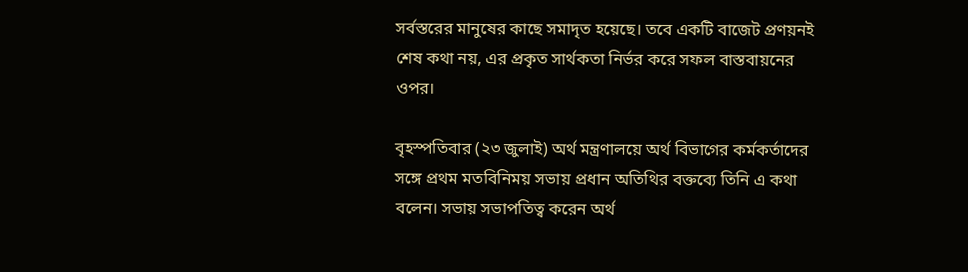সর্বস্তরের মানুষের কাছে সমাদৃত হয়েছে। তবে একটি বাজেট প্রণয়নই শেষ কথা নয়, এর প্রকৃত সার্থকতা নির্ভর করে সফল বাস্তবায়নের ওপর।

বৃহস্পতিবার (২৩ জুলাই) অর্থ মন্ত্রণালয়ে অর্থ বিভাগের কর্মকর্তাদের সঙ্গে প্রথম মতবিনিময় সভায় প্রধান অতিথির বক্তব্যে তিনি এ কথা বলেন। সভায় সভাপতিত্ব করেন অর্থ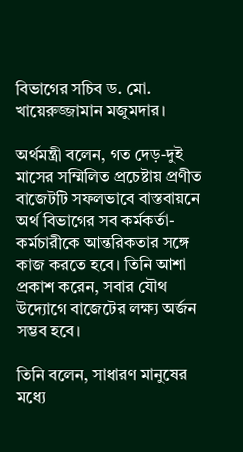বিভাগের সচিব ড. মো. খায়েরুজ্জামান মজুমদার।

অর্থমন্ত্রী বলেন, গত দেড়-দুই মাসের সম্মিলিত প্রচেষ্টায় প্রণীত বাজেটটি সফলভাবে বাস্তবায়নে অর্থ বিভাগের সব কর্মকর্তা-কর্মচারীকে আন্তরিকতার সঙ্গে কাজ করতে হবে। তিনি আশা প্রকাশ করেন, সবার যৌথ উদ্যোগে বাজেটের লক্ষ্য অর্জন সম্ভব হবে।

তিনি বলেন, সাধারণ মানুষের মধ্যে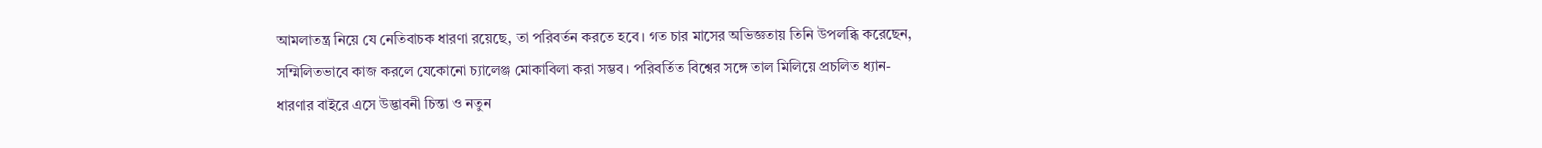আমলাতন্ত্র নিয়ে যে নেতিবাচক ধারণা রয়েছে, তা পরিবর্তন করতে হবে। গত চার মাসের অভিজ্ঞতায় তিনি উপলব্ধি করেছেন, সম্মিলিতভাবে কাজ করলে যেকোনো চ্যালেঞ্জ মোকাবিলা করা সম্ভব। পরিবর্তিত বিশ্বের সঙ্গে তাল মিলিয়ে প্রচলিত ধ্যান-ধারণার বাইরে এসে উদ্ভাবনী চিন্তা ও নতুন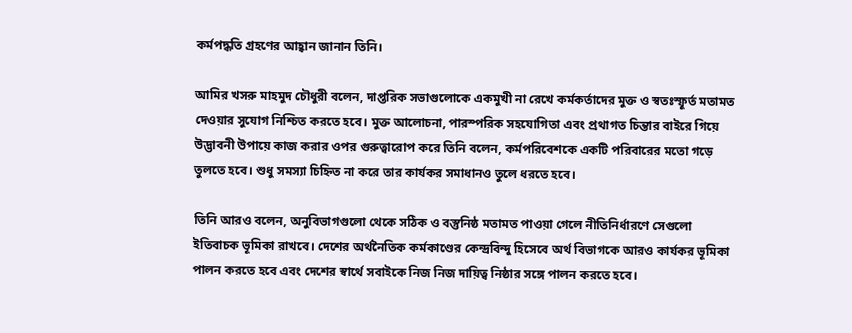কর্মপদ্ধতি গ্রহণের আহ্বান জানান তিনি।

আমির খসরু মাহমুদ চৌধুরী বলেন, দাপ্তরিক সভাগুলোকে একমুখী না রেখে কর্মকর্তাদের মুক্ত ও স্বতঃস্ফূর্ত মতামত দেওয়ার সুযোগ নিশ্চিত করতে হবে। মুক্ত আলোচনা, পারস্পরিক সহযোগিতা এবং প্রথাগত চিন্তার বাইরে গিয়ে উদ্ভাবনী উপায়ে কাজ করার ওপর গুরুত্বারোপ করে তিনি বলেন, কর্মপরিবেশকে একটি পরিবারের মতো গড়ে তুলতে হবে। শুধু সমস্যা চিহ্নিত না করে তার কার্যকর সমাধানও তুলে ধরতে হবে।

তিনি আরও বলেন, অনুবিভাগগুলো থেকে সঠিক ও বস্তুনিষ্ঠ মতামত পাওয়া গেলে নীতিনির্ধারণে সেগুলো ইতিবাচক ভূমিকা রাখবে। দেশের অর্থনৈতিক কর্মকাণ্ডের কেন্দ্রবিন্দু হিসেবে অর্থ বিভাগকে আরও কার্যকর ভূমিকা পালন করতে হবে এবং দেশের স্বার্থে সবাইকে নিজ নিজ দায়িত্ব নিষ্ঠার সঙ্গে পালন করতে হবে।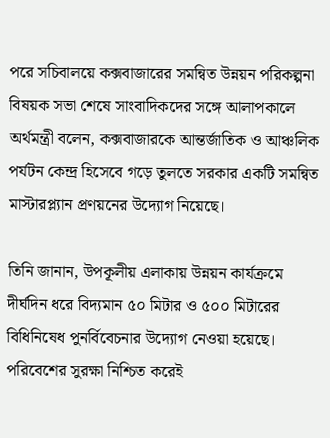পরে সচিবালয়ে কক্সবাজারের সমন্বিত উন্নয়ন পরিকল্পনা বিষয়ক সভা শেষে সাংবাদিকদের সঙ্গে আলাপকালে অর্থমন্ত্রী বলেন, কক্সবাজারকে আন্তর্জাতিক ও আঞ্চলিক পর্যটন কেন্দ্র হিসেবে গড়ে তুলতে সরকার একটি সমন্বিত মাস্টারপ্ল্যান প্রণয়নের উদ্যোগ নিয়েছে।

তিনি জানান, উপকূলীয় এলাকায় উন্নয়ন কার্যক্রমে দীর্ঘদিন ধরে বিদ্যমান ৫০ মিটার ও ৫০০ মিটারের বিধিনিষেধ পুনর্বিবেচনার উদ্যোগ নেওয়া হয়েছে। পরিবেশের সুরক্ষা নিশ্চিত করেই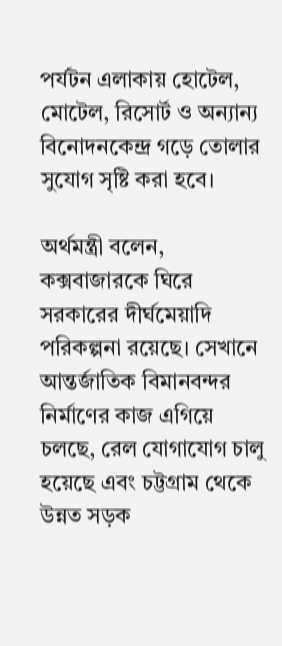পর্যটন এলাকায় হোটেল, মোটেল, রিসোর্ট ও অন্যান্য বিনোদনকেন্দ্র গড়ে তোলার সুযোগ সৃষ্টি করা হবে।

অর্থমন্ত্রী বলেন, কক্সবাজারকে ঘিরে সরকারের দীর্ঘমেয়াদি পরিকল্পনা রয়েছে। সেখানে আন্তর্জাতিক বিমানবন্দর নির্মাণের কাজ এগিয়ে চলছে, রেল যোগাযোগ চালু হয়েছে এবং চট্টগ্রাম থেকে উন্নত সড়ক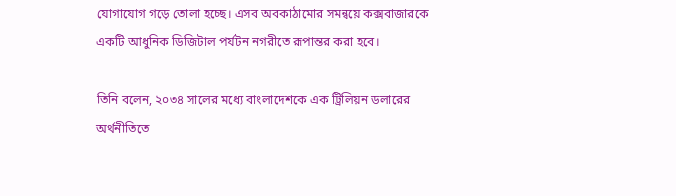যোগাযোগ গড়ে তোলা হচ্ছে। এসব অবকাঠামোর সমন্বয়ে কক্সবাজারকে একটি আধুনিক ডিজিটাল পর্যটন নগরীতে রূপান্তর করা হবে।

তিনি বলেন, ২০৩৪ সালের মধ্যে বাংলাদেশকে এক ট্রিলিয়ন ডলারের অর্থনীতিতে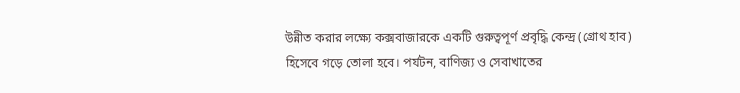উন্নীত করার লক্ষ্যে কক্সবাজারকে একটি গুরুত্বপূর্ণ প্রবৃদ্ধি কেন্দ্র (গ্রোথ হাব) হিসেবে গড়ে তোলা হবে। পর্যটন, বাণিজ্য ও সেবাখাতের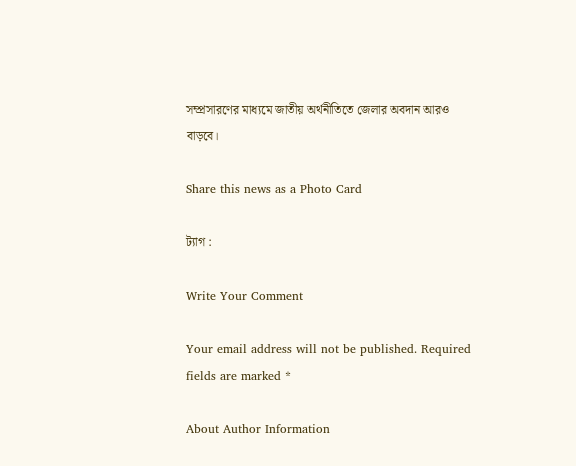সম্প্রসারণের মাধ্যমে জাতীয় অর্থনীতিতে জেলার অবদান আরও বাড়বে।

Share this news as a Photo Card

ট্যাগ :

Write Your Comment

Your email address will not be published. Required fields are marked *

About Author Information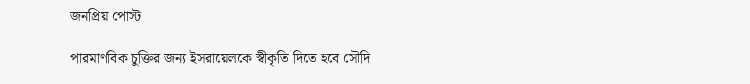জনপ্রিয় পোস্ট

পারমাণবিক চুক্তির জন্য ইসরায়েলকে স্বীকৃতি দিতে হবে সৌদি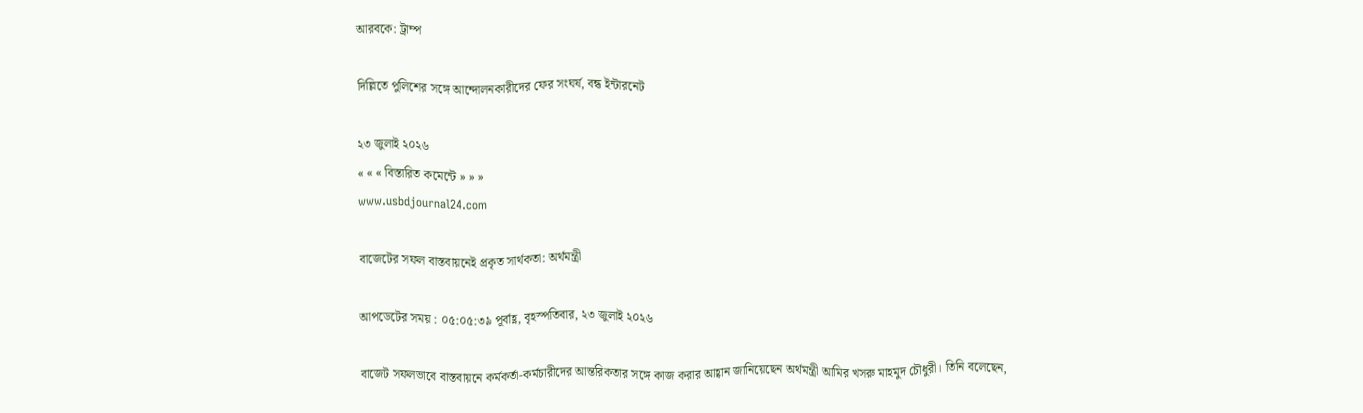আরবকে: ট্রাম্প

দিল্লিতে পুলিশের সঙ্গে আন্দোলনকারীদের ফের সংঘর্ষ, বন্ধ ইন্টারনেট

২৩ জুলাই ২০২৬
« « « বিস্তারিত কমেন্টে » » »
www.usbdjournal24.com

বাজেটের সফল বাস্তবায়নেই প্রকৃত সার্থকতা: অর্থমন্ত্রী

আপডেটের সময় : ০৫:০৫:৩৯ পূর্বাহ্ণ, বৃহস্পতিবার, ২৩ জুলাই ২০২৬

বাজেট সফলভাবে বাস্তবায়নে কর্মকর্তা-কর্মচারীদের আন্তরিকতার সঙ্গে কাজ করার আহ্বান জানিয়েছেন অর্থমন্ত্রী আমির খসরু মাহমুদ চৌধুরী। তিনি বলেছেন,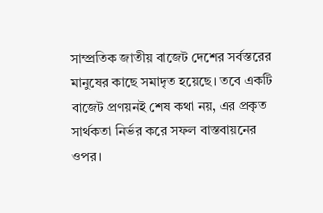সাম্প্রতিক জাতীয় বাজেট দেশের সর্বস্তরের মানুষের কাছে সমাদৃত হয়েছে। তবে একটি বাজেট প্রণয়নই শেষ কথা নয়, এর প্রকৃত সার্থকতা নির্ভর করে সফল বাস্তবায়নের ওপর।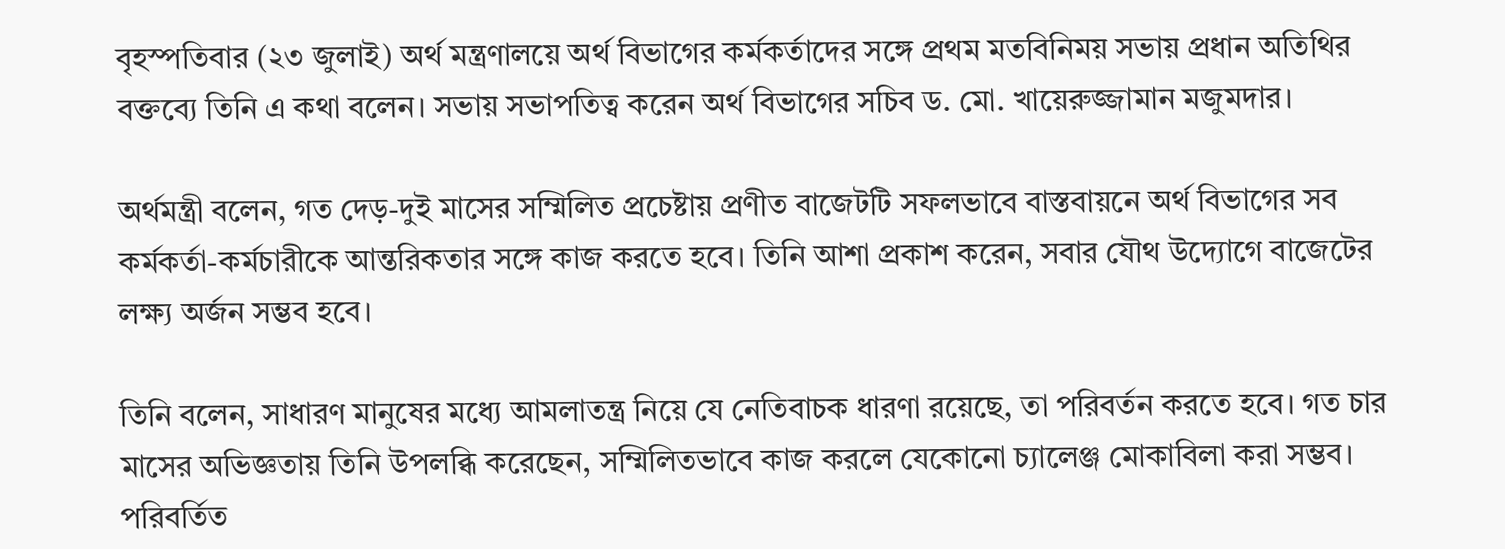বৃহস্পতিবার (২৩ জুলাই) অর্থ মন্ত্রণালয়ে অর্থ বিভাগের কর্মকর্তাদের সঙ্গে প্রথম মতবিনিময় সভায় প্রধান অতিথির বক্তব্যে তিনি এ কথা বলেন। সভায় সভাপতিত্ব করেন অর্থ বিভাগের সচিব ড. মো. খায়েরুজ্জামান মজুমদার।

অর্থমন্ত্রী বলেন, গত দেড়-দুই মাসের সম্মিলিত প্রচেষ্টায় প্রণীত বাজেটটি সফলভাবে বাস্তবায়নে অর্থ বিভাগের সব কর্মকর্তা-কর্মচারীকে আন্তরিকতার সঙ্গে কাজ করতে হবে। তিনি আশা প্রকাশ করেন, সবার যৌথ উদ্যোগে বাজেটের লক্ষ্য অর্জন সম্ভব হবে।

তিনি বলেন, সাধারণ মানুষের মধ্যে আমলাতন্ত্র নিয়ে যে নেতিবাচক ধারণা রয়েছে, তা পরিবর্তন করতে হবে। গত চার মাসের অভিজ্ঞতায় তিনি উপলব্ধি করেছেন, সম্মিলিতভাবে কাজ করলে যেকোনো চ্যালেঞ্জ মোকাবিলা করা সম্ভব। পরিবর্তিত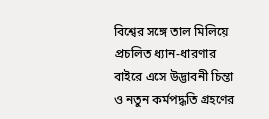বিশ্বের সঙ্গে তাল মিলিয়ে প্রচলিত ধ্যান-ধারণার বাইরে এসে উদ্ভাবনী চিন্তা ও নতুন কর্মপদ্ধতি গ্রহণের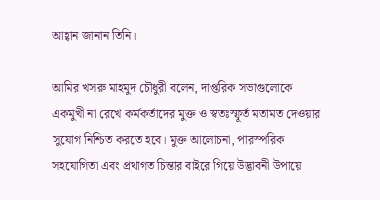আহ্বান জানান তিনি।

আমির খসরু মাহমুদ চৌধুরী বলেন, দাপ্তরিক সভাগুলোকে একমুখী না রেখে কর্মকর্তাদের মুক্ত ও স্বতঃস্ফূর্ত মতামত দেওয়ার সুযোগ নিশ্চিত করতে হবে। মুক্ত আলোচনা, পারস্পরিক সহযোগিতা এবং প্রথাগত চিন্তার বাইরে গিয়ে উদ্ভাবনী উপায়ে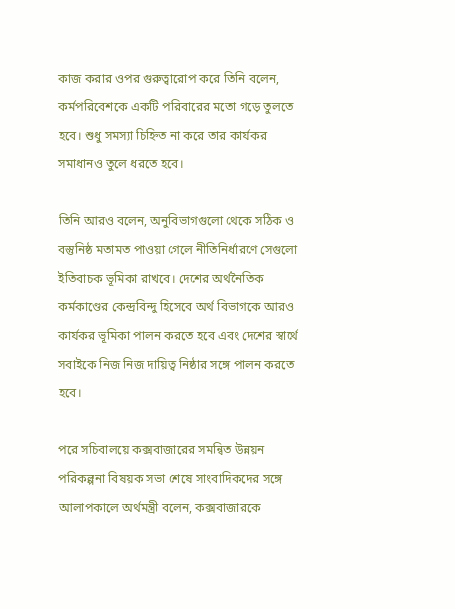কাজ করার ওপর গুরুত্বারোপ করে তিনি বলেন, কর্মপরিবেশকে একটি পরিবারের মতো গড়ে তুলতে হবে। শুধু সমস্যা চিহ্নিত না করে তার কার্যকর সমাধানও তুলে ধরতে হবে।

তিনি আরও বলেন, অনুবিভাগগুলো থেকে সঠিক ও বস্তুনিষ্ঠ মতামত পাওয়া গেলে নীতিনির্ধারণে সেগুলো ইতিবাচক ভূমিকা রাখবে। দেশের অর্থনৈতিক কর্মকাণ্ডের কেন্দ্রবিন্দু হিসেবে অর্থ বিভাগকে আরও কার্যকর ভূমিকা পালন করতে হবে এবং দেশের স্বার্থে সবাইকে নিজ নিজ দায়িত্ব নিষ্ঠার সঙ্গে পালন করতে হবে।

পরে সচিবালয়ে কক্সবাজারের সমন্বিত উন্নয়ন পরিকল্পনা বিষয়ক সভা শেষে সাংবাদিকদের সঙ্গে আলাপকালে অর্থমন্ত্রী বলেন, কক্সবাজারকে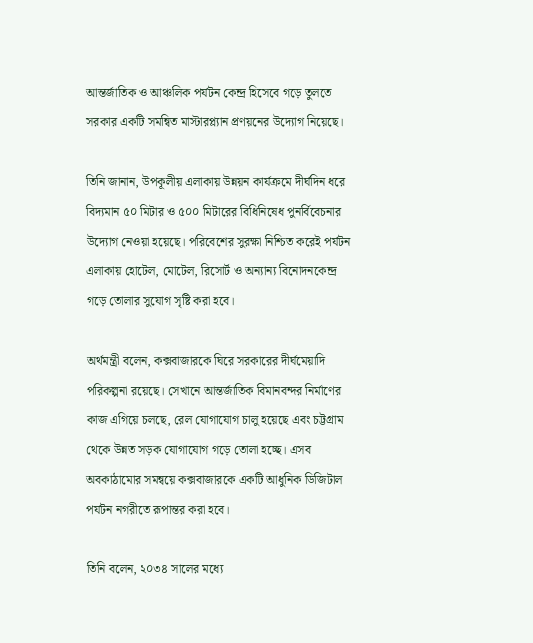আন্তর্জাতিক ও আঞ্চলিক পর্যটন কেন্দ্র হিসেবে গড়ে তুলতে সরকার একটি সমন্বিত মাস্টারপ্ল্যান প্রণয়নের উদ্যোগ নিয়েছে।

তিনি জানান, উপকূলীয় এলাকায় উন্নয়ন কার্যক্রমে দীর্ঘদিন ধরে বিদ্যমান ৫০ মিটার ও ৫০০ মিটারের বিধিনিষেধ পুনর্বিবেচনার উদ্যোগ নেওয়া হয়েছে। পরিবেশের সুরক্ষা নিশ্চিত করেই পর্যটন এলাকায় হোটেল, মোটেল, রিসোর্ট ও অন্যান্য বিনোদনকেন্দ্র গড়ে তোলার সুযোগ সৃষ্টি করা হবে।

অর্থমন্ত্রী বলেন, কক্সবাজারকে ঘিরে সরকারের দীর্ঘমেয়াদি পরিকল্পনা রয়েছে। সেখানে আন্তর্জাতিক বিমানবন্দর নির্মাণের কাজ এগিয়ে চলছে, রেল যোগাযোগ চালু হয়েছে এবং চট্টগ্রাম থেকে উন্নত সড়ক যোগাযোগ গড়ে তোলা হচ্ছে। এসব অবকাঠামোর সমন্বয়ে কক্সবাজারকে একটি আধুনিক ডিজিটাল পর্যটন নগরীতে রূপান্তর করা হবে।

তিনি বলেন, ২০৩৪ সালের মধ্যে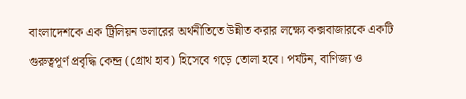বাংলাদেশকে এক ট্রিলিয়ন ডলারের অর্থনীতিতে উন্নীত করার লক্ষ্যে কক্সবাজারকে একটি গুরুত্বপূর্ণ প্রবৃদ্ধি কেন্দ্র (গ্রোথ হাব) হিসেবে গড়ে তোলা হবে। পর্যটন, বাণিজ্য ও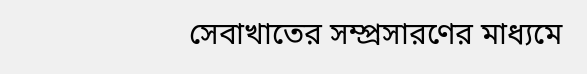সেবাখাতের সম্প্রসারণের মাধ্যমে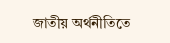জাতীয় অর্থনীতিতে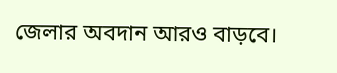জেলার অবদান আরও বাড়বে।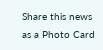Share this news as a Photo Card